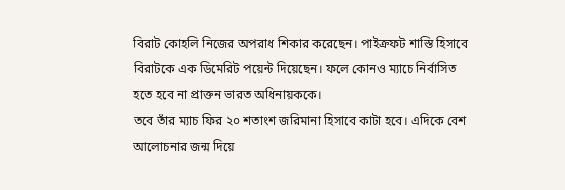বিরাট কোহলি নিজের অপরাধ শিকার করেছেন। পাইক্রফট শাস্তি হিসাবে বিরাটকে এক ডিমেরিট পয়েন্ট দিয়েছেন। ফলে কোনও ম্যাচে নির্বাসিত হতে হবে না প্রাক্তন ভারত অধিনায়ককে।
তবে তাঁর ম্যাচ ফির ২০ শতাংশ জরিমানা হিসাবে কাটা হবে। এদিকে বেশ আলোচনার জন্ম দিয়ে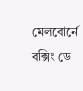মেলবোর্নে বক্সিং ডে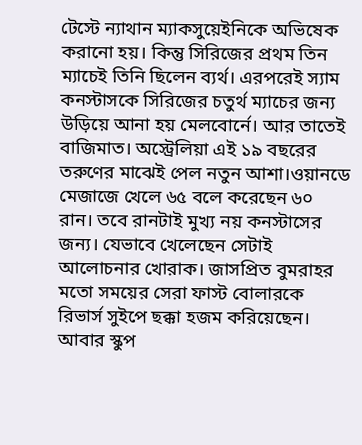টেস্টে ন্যাথান ম্যাকসুয়েইনিকে অভিষেক করানো হয়। কিন্তু সিরিজের প্রথম তিন ম্যাচেই তিনি ছিলেন ব্যর্থ। এরপরেই স্যাম কনস্টাসকে সিরিজের চতুর্থ ম্যাচের জন্য উড়িয়ে আনা হয় মেলবোর্নে। আর তাতেই বাজিমাত। অস্ট্রেলিয়া এই ১৯ বছরের তরুণের মাঝেই পেল নতুন আশা।ওয়ানডে মেজাজে খেলে ৬৫ বলে করেছেন ৬০ রান। তবে রানটাই মুখ্য নয় কনস্টাসের জন্য। যেভাবে খেলেছেন সেটাই আলোচনার খোরাক। জাসপ্রিত বুমরাহর মতো সময়ের সেরা ফাস্ট বোলারকে রিভার্স সুইপে ছক্কা হজম করিয়েছেন। আবার স্কুপ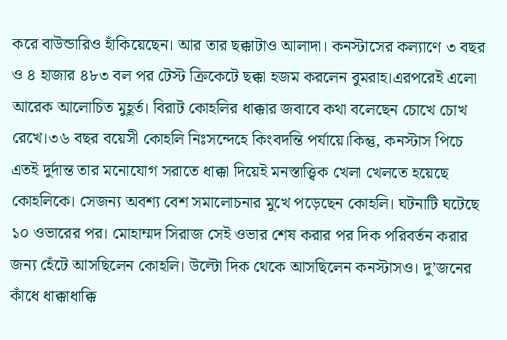করে বাউন্ডারিও হাঁকিয়েছেন। আর তার ছক্কাটাও আলাদা। কনস্টাসের কল্যাণে ৩ বছর ও ৪ হাজার ৪৮৩ বল পর টেস্ট ক্রিকেটে ছক্কা হজম করলেন বুমরাহ।এরপরেই এলো আরেক আলোচিত মুহূর্ত। বিরাট কোহলির ধাক্কার জবাবে কথা বলেছেন চোখে চোখ রেখে।৩৬ বছর বয়েসী কোহলি নিঃসন্দেহে কিংবদন্তি পর্যায়ে।কিন্তু, কনস্টাস পিচে এতই দুর্দান্ত তার মনোযোগ সরাতে ধাক্কা দিয়েই মনস্তাত্ত্বিক খেলা খেলতে হয়েছে কোহলিকে। সেজন্য অবশ্য বেশ সমালোচনার মুখে পড়েছেন কোহলি। ঘটনাটি ঘটেছে ১০ ওভারের পর। মোহাম্মদ সিরাজ সেই ওভার শেষ করার পর দিক পরিবর্তন করার জন্য হেঁটে আসছিলেন কোহলি। উল্টো দিক থেকে আসছিলেন কনস্টাসও। দু’জনের কাঁধে ধাক্কাধাক্কি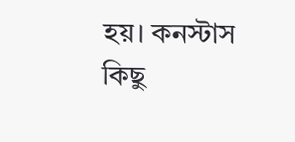হয়। কনস্টাস কিছু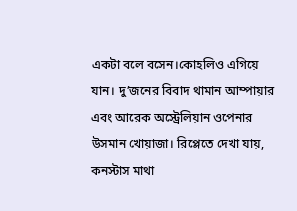একটা বলে বসেন।কোহলিও এগিয়ে যান। দু’জনের বিবাদ থামান আম্পায়ার এবং আরেক অস্ট্রেলিয়ান ওপেনার উসমান খোয়াজা। রিপ্লেতে দেখা যায়, কনস্টাস মাথা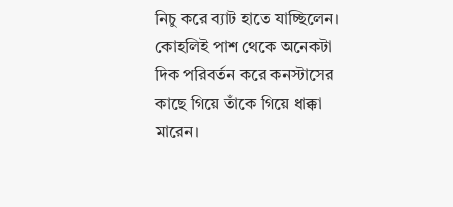নিচু করে ব্যাট হাতে যাচ্ছিলেন।
কোহলিই পাশ থেকে অনেকটা দিক পরিবর্তন করে কনস্টাসের কাছে গিয়ে তাঁকে গিয়ে ধাক্কা মারেন।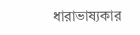ধারাভাষ্যকার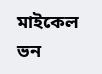মাইকেল ভন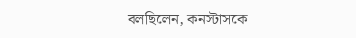বলছিলেন, কনস্টাসকে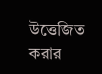উত্তেজিত করার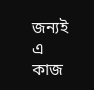জন্যই এ কাজ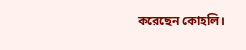করেছেন কোহলি।